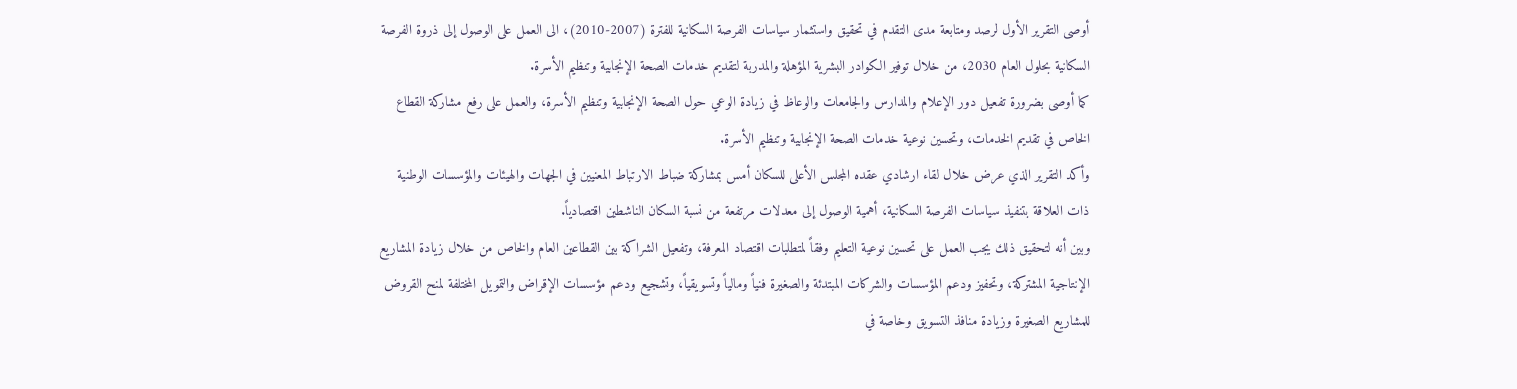أوصى التقرير الأول لرصد ومتابعة مدى التقدم في تحقيق واستثمار سياسات الفرصة السكانية للفترة (2007-2010)، الى العمل على الوصول إلى ذروة الفرصة السكانية بحلول العام 2030، من خلال توفير الكوادر البشرية المؤهلة والمدربة لتقديم خدمات الصحة الإنجابية وتنظيم الأسرة.
كما أوصى بضرورة تفعيل دور الإعلام والمدارس والجامعات والوعاظ في زيادة الوعي حول الصحة الإنجابية وتنظيم الأسرة، والعمل على رفع مشاركة القطاع الخاص في تقديم الخدمات، وتحسين نوعية خدمات الصحة الإنجابية وتنظيم الأسرة.
وأكد التقرير الذي عرض خلال لقاء ارشادي عقده المجلس الأعلى للسكان أمس بمشاركة ضباط الارتباط المعنيين في الجهات والهيئات والمؤسسات الوطنية ذات العلاقة بتنفيذ سياسات الفرصة السكانية، أهمية الوصول إلى معدلات مرتفعة من نسبة السكان الناشطين اقتصادياً.
وبين أنه لتحقيق ذلك يجب العمل على تحسين نوعية التعليم وفقاً لمتطلبات اقتصاد المعرفة، وتفعيل الشراكة بين القطاعين العام والخاص من خلال زيادة المشاريع الإنتاجية المشتركة، وتحفيز ودعم المؤسسات والشركات المبتدئة والصغيرة فنياً ومالياً وتسويقياً، وتشجيع ودعم مؤسسات الإقراض والتمويل المختلفة لمنح القروض للمشاريع الصغيرة وزيادة منافذ التسويق وخاصة في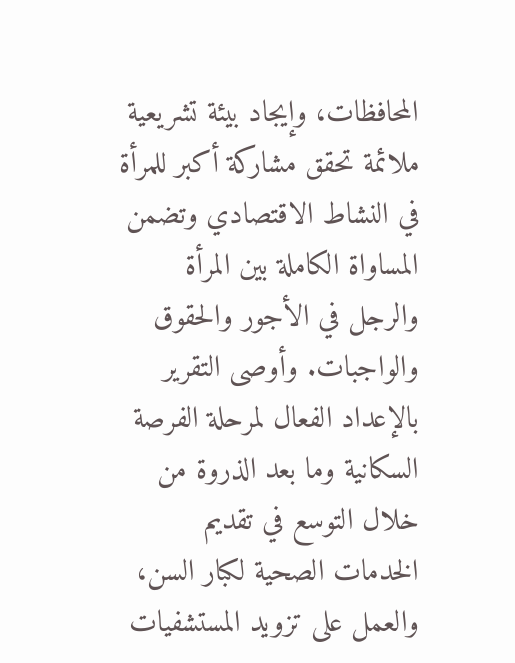المحافظات، وإيجاد بيئة تشريعية ملائمة تحقق مشاركة أكبر للمرأة في النشاط الاقتصادي وتضمن المساواة الكاملة بين المرأة والرجل في الأجور والحقوق والواجبات. وأوصى التقرير بالإعداد الفعال لمرحلة الفرصة السكانية وما بعد الذروة من خلال التوسع في تقديم الخدمات الصحية لكبار السن، والعمل على تزويد المستشفيات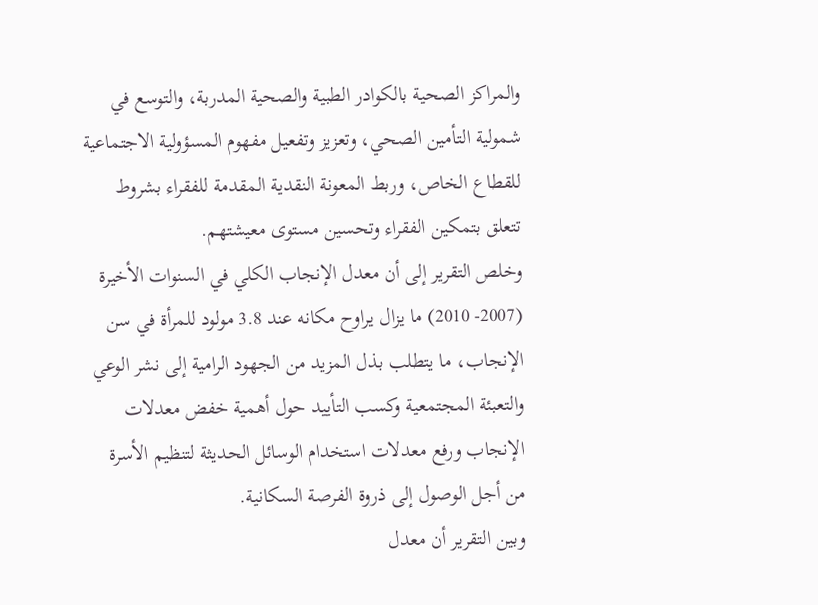والمراكز الصحية بالكوادر الطبية والصحية المدربة، والتوسع في شمولية التأمين الصحي، وتعزيز وتفعيل مفهوم المسؤولية الاجتماعية للقطاع الخاص، وربط المعونة النقدية المقدمة للفقراء بشروط تتعلق بتمكين الفقراء وتحسين مستوى معيشتهم.
وخلص التقرير إلى أن معدل الإنجاب الكلي في السنوات الأخيرة (2007- 2010) ما يزال يراوح مكانه عند 3.8 مولود للمرأة في سن الإنجاب، ما يتطلب بذل المزيد من الجهود الرامية إلى نشر الوعي والتعبئة المجتمعية وكسب التأييد حول أهمية خفض معدلات الإنجاب ورفع معدلات استخدام الوسائل الحديثة لتنظيم الأسرة من أجل الوصول إلى ذروة الفرصة السكانية.
وبين التقرير أن معدل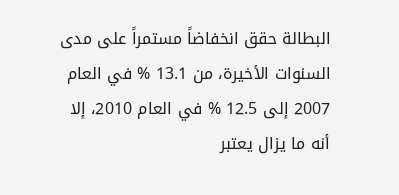البطالة حقق انخفاضاً مستمراً على مدى السنوات الأخيرة، من 13.1 % في العام 2007 إلى 12.5 % في العام 2010، إلا أنه ما يزال يعتبر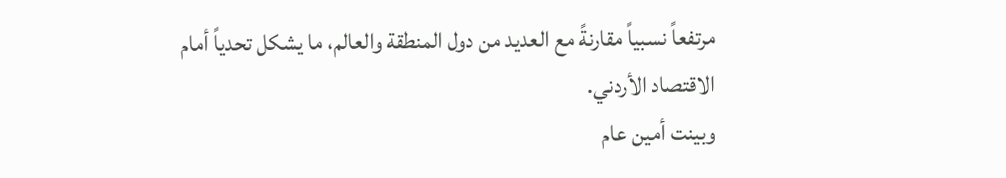مرتفعاً نسبياً مقارنةً مع العديد من دول المنطقة والعالم، ما يشكل تحدياً أمام الاقتصاد الأردني.
وبينت أمين عام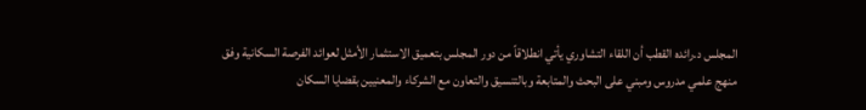المجلس د.رائده القطب أن اللقاء التشاوري يأتي انطلاقاً من دور المجلس بتعميق الاستثمار الأمثل لعوائد الفرصة السكانية وفق منهج علمي مدروس ومبني على البحث والمتابعة وبالتنسيق والتعاون مع الشركاء والمعنيين بقضايا السكان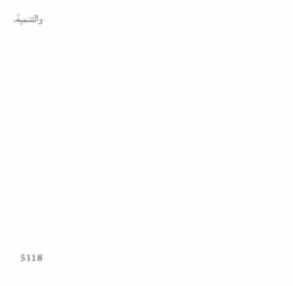والتنمية.








5118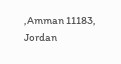,Amman 11183, Jordan